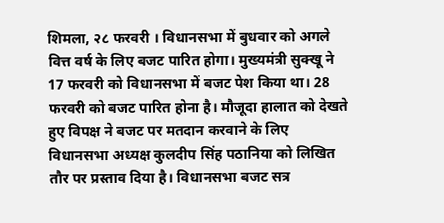शिमला, २८ फरवरी । विधानसभा में बुधवार को अगले वित्त वर्ष के लिए बजट पारित होगा। मुख्यमंत्री सुक्खू ने 17 फरवरी को विधानसभा में बजट पेश किया था। 28 फरवरी को बजट पारित होना है। मौजूदा हालात को देखते हुए विपक्ष ने बजट पर मतदान करवाने के लिए विधानसभा अध्यक्ष कुलदीप सिंह पठानिया को लिखित तौर पर प्रस्ताव दिया है। विधानसभा बजट सत्र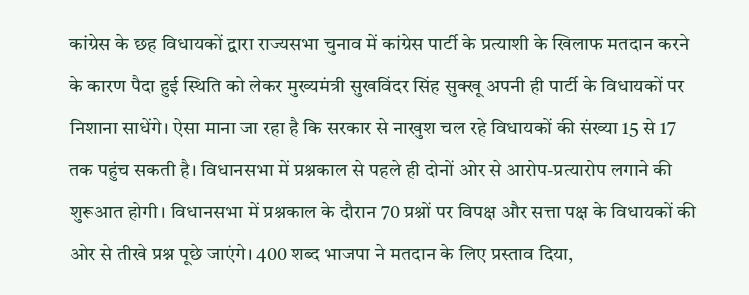कांग्रेस के छह विधायकों द्वारा राज्यसभा चुनाव में कांग्रेस पार्टी के प्रत्याशी के खिलाफ मतदान करने के कारण पैदा हुई स्थिति को लेकर मुख्यमंत्री सुखविंदर सिंह सुक्खू अपनी ही पार्टी के विधायकों पर निशाना साधेंगे। ऐसा माना जा रहा है कि सरकार से नाखुश चल रहे विधायकों की संख्या 15 से 17 तक पहुंच सकती है। विधानसभा में प्रश्नकाल से पहले ही दोनों ओर से आरोप-प्रत्यारोप लगाने की शुरूआत होगी। विधानसभा में प्रश्नकाल के दौरान 70 प्रश्नों पर विपक्ष और सत्ता पक्ष के विधायकों की ओर से तीखे प्रश्न पूछे जाएंगे। 400 शब्द भाजपा ने मतदान के लिए प्रस्ताव दिया,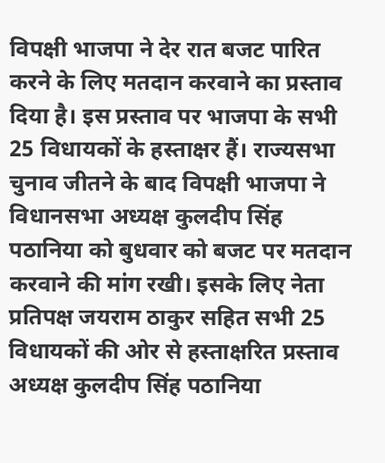विपक्षी भाजपा ने देर रात बजट पारित करने के लिए मतदान करवाने का प्रस्ताव दिया है। इस प्रस्ताव पर भाजपा के सभी 25 विधायकों के हस्ताक्षर हैं। राज्यसभा चुनाव जीतने के बाद विपक्षी भाजपा ने विधानसभा अध्यक्ष कुलदीप सिंह पठानिया को बुधवार को बजट पर मतदान करवाने की मांग रखी। इसके लिए नेता प्रतिपक्ष जयराम ठाकुर सहित सभी 25 विधायकों की ओर से हस्ताक्षरित प्रस्ताव अध्यक्ष कुलदीप सिंह पठानिया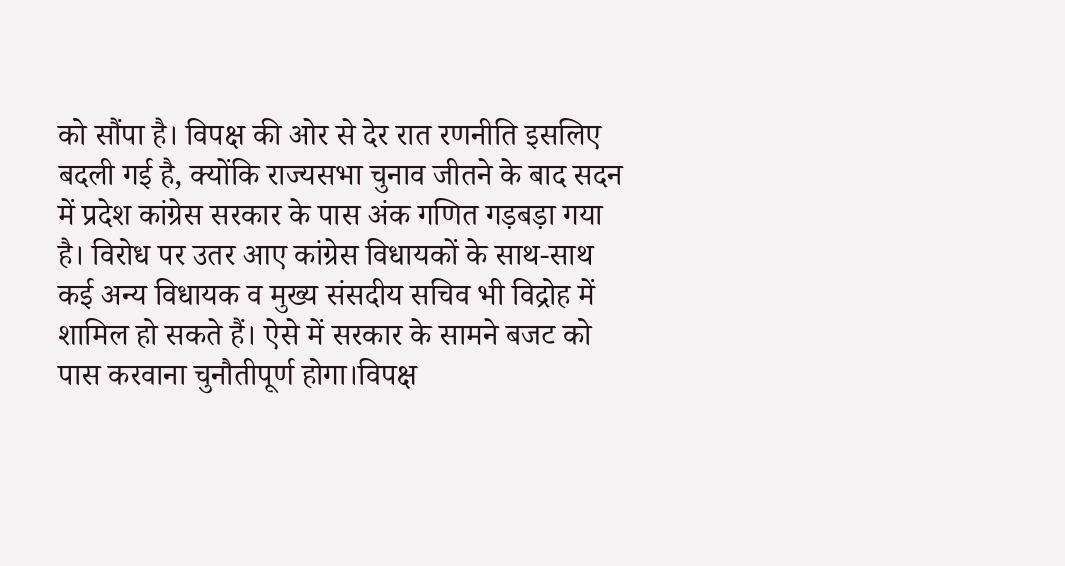को सौंपा है। विपक्ष की ओर से देर रात रणनीति इसलिए बदली गई है, क्योंकि राज्यसभा चुनाव जीतने के बाद सदन में प्रदेश कांग्रेस सरकार के पास अंक गणित गड़बड़ा गया है। विरोध पर उतर आए कांग्रेस विधायकों के साथ-साथ कई अन्य विधायक व मुख्य संसदीय सचिव भी विद्रोह में शामिल हो सकते हैं। ऐसे में सरकार के सामने बजट को पास करवाना चुनौतीपूर्ण होगा।विपक्ष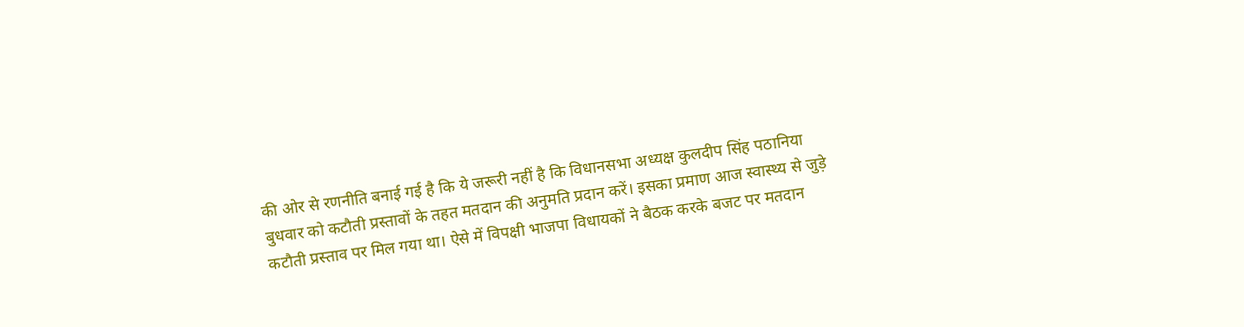की ओर से रणनीति बनाई गई है कि ये जरूरी नहीं है कि विधानसभा अध्यक्ष कुलदीप सिंह पठानिया बुधवार को कटौती प्रस्तावों के तहत मतदान की अनुमति प्रदान करें। इसका प्रमाण आज स्वास्थ्य से जुड़े कटौती प्रस्ताव पर मिल गया था। ऐसे में विपक्षी भाजपा विधायकों ने बैठक करके बजट पर मतदान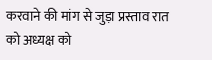करवाने की मांग से जुड़ा प्रस्ताव रात को अध्यक्ष को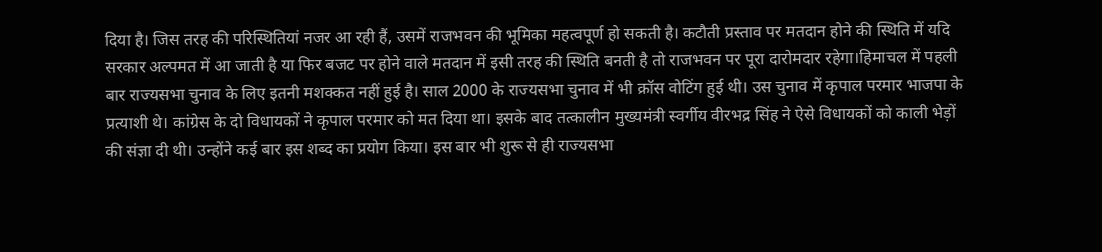दिया है। जिस तरह की परिस्थितियां नजर आ रही हैं, उसमें राजभवन की भूमिका महत्वपूर्ण हो सकती है। कटौती प्रस्ताव पर मतदान होने की स्थिति में यदि सरकार अल्पमत में आ जाती है या फिर बजट पर होने वाले मतदान में इसी तरह की स्थिति बनती है तो राजभवन पर पूरा दारोमदार रहेगा।हिमाचल में पहली बार राज्यसभा चुनाव के लिए इतनी मशक्कत नहीं हुई है। साल 2000 के राज्यसभा चुनाव में भी क्रॉस वोटिंग हुई थी। उस चुनाव में कृपाल परमार भाजपा के प्रत्याशी थे। कांग्रेस के दो विधायकों ने कृपाल परमार को मत दिया था। इसके बाद तत्कालीन मुख्यमंत्री स्वर्गीय वीरभद्र सिंह ने ऐसे विधायकों को काली भेड़ों की संज्ञा दी थी। उन्होंने कई बार इस शब्द का प्रयोग किया। इस बार भी शुरू से ही राज्यसभा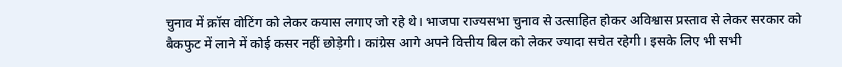चुनाव में क्रॉस वोटिंग को लेकर कयास लगाए जो रहे थे। भाजपा राज्यसभा चुनाव से उत्साहित होकर अविश्वास प्रस्ताव से लेकर सरकार को बैकफुट में लाने में कोई कसर नहीं छोड़ेगी। कांग्रेस आगे अपने वित्तीय बिल को लेकर ज्यादा सचेत रहेगी। इसके लिए भी सभी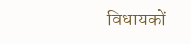विधायकों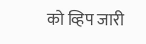को व्हिप जारी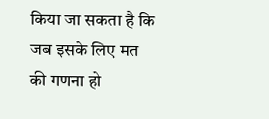किया जा सकता है कि जब इसके लिए मत की गणना हो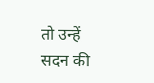तो उन्हें सदन की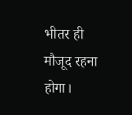भीतर ही मौजूद रहना होगा।